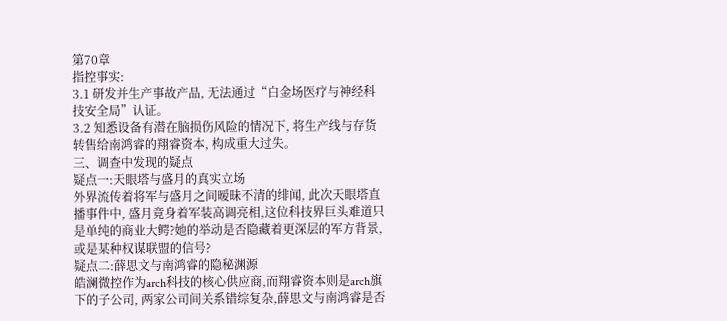第70章
指控事实:
3.1 研发并生产事故产品, 无法通过“白金场医疗与神经科技安全局”认证。
3.2 知悉设备有潜在脑损伤风险的情况下, 将生产线与存货转售给南鸿睿的翔睿资本, 构成重大过失。
三、调查中发现的疑点
疑点一:天眼塔与盛月的真实立场
外界流传着将军与盛月之间暧昧不清的绯闻, 此次天眼塔直播事件中, 盛月竟身着军装高调亮相,这位科技界巨头难道只是单纯的商业大鳄?她的举动是否隐藏着更深层的军方背景, 或是某种权谋联盟的信号?
疑点二:薛思文与南鸿睿的隐秘渊源
皓澜微控作为arch科技的核心供应商,而翔睿资本则是arch旗下的子公司, 两家公司间关系错综复杂,薛思文与南鸿睿是否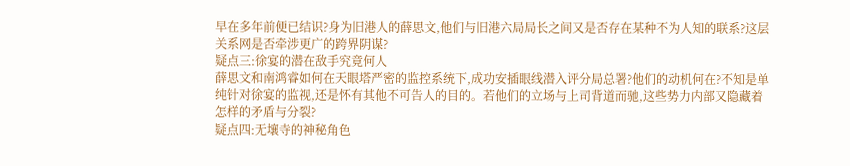早在多年前便已结识?身为旧港人的薛思文,他们与旧港六局局长之间又是否存在某种不为人知的联系?这层关系网是否牵涉更广的跨界阴谋?
疑点三:徐宴的潜在敌手究竟何人
薛思文和南鸿睿如何在天眼塔严密的监控系统下,成功安插眼线潜入评分局总署?他们的动机何在?不知是单纯针对徐宴的监视,还是怀有其他不可告人的目的。若他们的立场与上司背道而驰,这些势力内部又隐藏着怎样的矛盾与分裂?
疑点四:无壤寺的神秘角色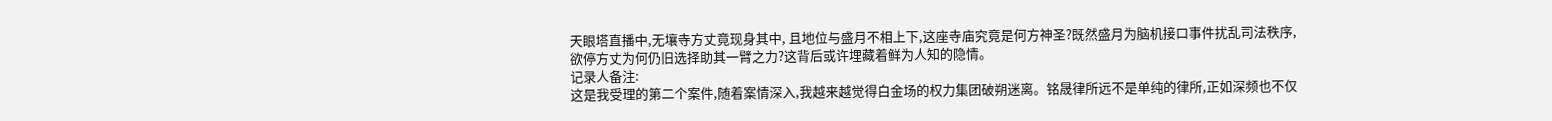天眼塔直播中,无壤寺方丈竟现身其中, 且地位与盛月不相上下,这座寺庙究竟是何方神圣?既然盛月为脑机接口事件扰乱司法秩序,欲停方丈为何仍旧选择助其一臂之力?这背后或许埋藏着鲜为人知的隐情。
记录人备注:
这是我受理的第二个案件,随着案情深入,我越来越觉得白金场的权力集团破朔迷离。铭晟律所远不是单纯的律所,正如深频也不仅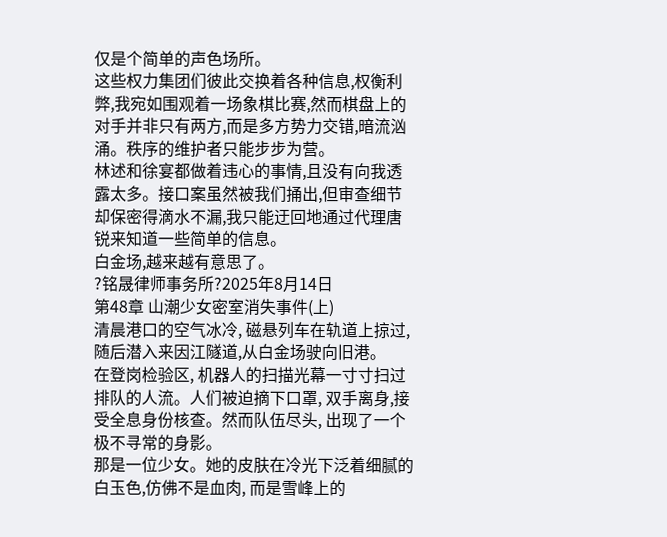仅是个简单的声色场所。
这些权力集团们彼此交换着各种信息,权衡利弊,我宛如围观着一场象棋比赛,然而棋盘上的对手并非只有两方,而是多方势力交错,暗流汹涌。秩序的维护者只能步步为营。
林述和徐宴都做着违心的事情,且没有向我透露太多。接口案虽然被我们捅出,但审查细节却保密得滴水不漏,我只能迂回地通过代理唐锐来知道一些简单的信息。
白金场,越来越有意思了。
?铭晟律师事务所?2025年8月14日
第48章 山潮少女密室消失事件(上)
清晨港口的空气冰冷, 磁悬列车在轨道上掠过,随后潜入来因江隧道,从白金场驶向旧港。
在登岗检验区, 机器人的扫描光幕一寸寸扫过排队的人流。人们被迫摘下口罩, 双手离身,接受全息身份核查。然而队伍尽头, 出现了一个极不寻常的身影。
那是一位少女。她的皮肤在冷光下泛着细腻的白玉色,仿佛不是血肉, 而是雪峰上的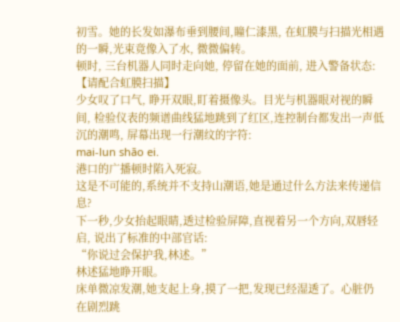初雪。她的长发如瀑布垂到腰间,瞳仁漆黑, 在虹膜与扫描光相遇的一瞬,光束竟像入了水, 微微偏转。
顿时, 三台机器人同时走向她, 停留在她的面前, 进入警备状态:
【请配合虹膜扫描】
少女叹了口气, 睁开双眼,盯着摄像头。目光与机器眼对视的瞬间, 检验仪表的频谱曲线猛地跳到了红区,连控制台都发出一声低沉的潮鸣, 屏幕出现一行潮纹的字符:
mai-lun shāo ei.
港口的广播顿时陷入死寂。
这是不可能的,系统并不支持山潮语,她是通过什么方法来传递信息?
下一秒,少女抬起眼睛,透过检验屏障,直视着另一个方向,双唇轻启, 说出了标准的中部官话:
“你说过会保护我,林述。”
林述猛地睁开眼。
床单微凉发潮,她支起上身,摸了一把,发现已经湿透了。心脏仍在剧烈跳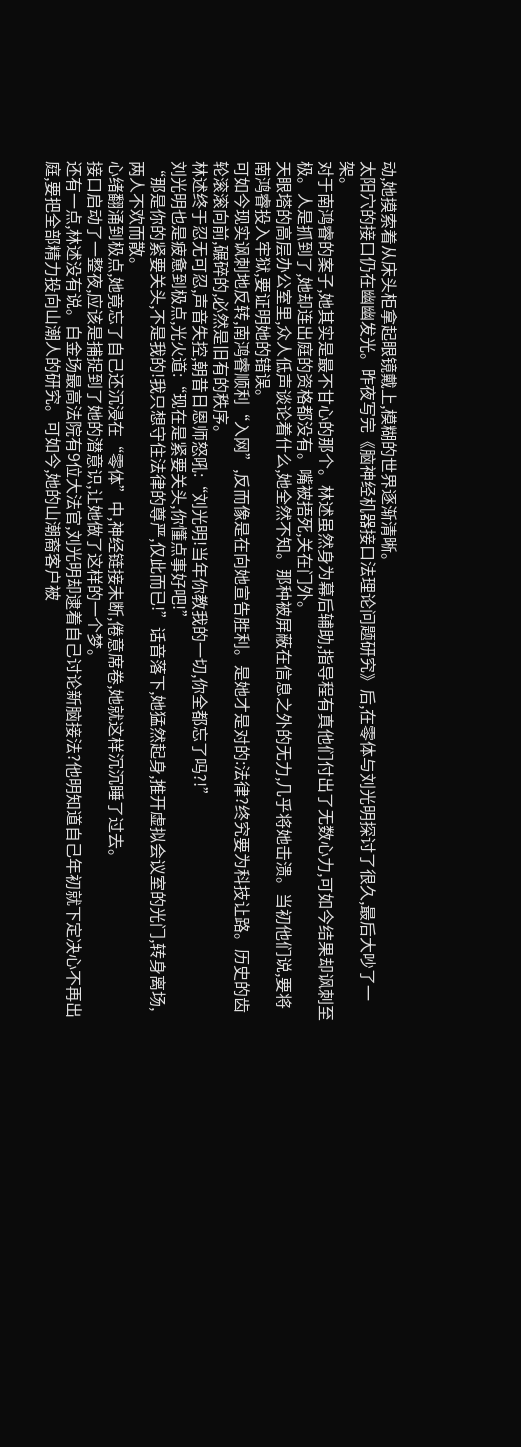动,她摸索着从床头柜拿起眼镜戴上,模糊的世界逐渐清晰。
太阳穴的接口仍在幽幽发光。昨夜写完《脑神经机器接口法理论问题研究》后,在零体与刘光明探讨了很久,最后大吵了一架。
对于南鸿睿的案子,她其实是最不甘心的那个。林述虽然身为幕后辅助,指导程有真他们付出了无数心力,可如今结果却讽刺至极。人是抓到了,她却连出庭的资格都没有。嘴被捂死,关在门外。
天眼塔的高层办公室里,众人低声谈论着什么,她全然不知。那种被屏蔽在信息之外的无力,几乎将她击溃。当初他们说,要将南鸿睿投入牢狱,要证明她的错误。
可如今现实讽刺地反转,南鸿睿顺利“入网”,反而像是在向她宣告胜利。是她才是对的:法律?终究要为科技让路。历史的齿轮滚滚向前,碾碎的,必然是旧有的秩序。
林述终于忍无可忍,声音失控,朝昔日恩师怒吼:“刘光明!当年你教我的一切,你全都忘了吗?!”
刘光明也是疲惫到极点,光火道:“现在是紧要关头,你懂点事好吧!”
“那是你的紧要关头,不是我的!我只想守住法律的尊严,仅此而已!”话音落下,她猛然起身,推开虚拟会议室的光门,转身离场,两人不欢而散。
心绪翻涌到极点,她竟忘了自己还沉浸在“零体”中,神经链接未断,倦意席卷,她就这样沉沉睡了过去。
接口启动了一整夜,应该是捕捉到了她的潜意识,让她做了这样的一个梦。
还有一点,林述没有说。白金场最高法院有9位大法官,刘光明却逮着自己讨论新脑接法?他明知道自己年初就下定决心不再出庭,要把全部精力投向山潮人的研究。可如今,她的山潮裔客户被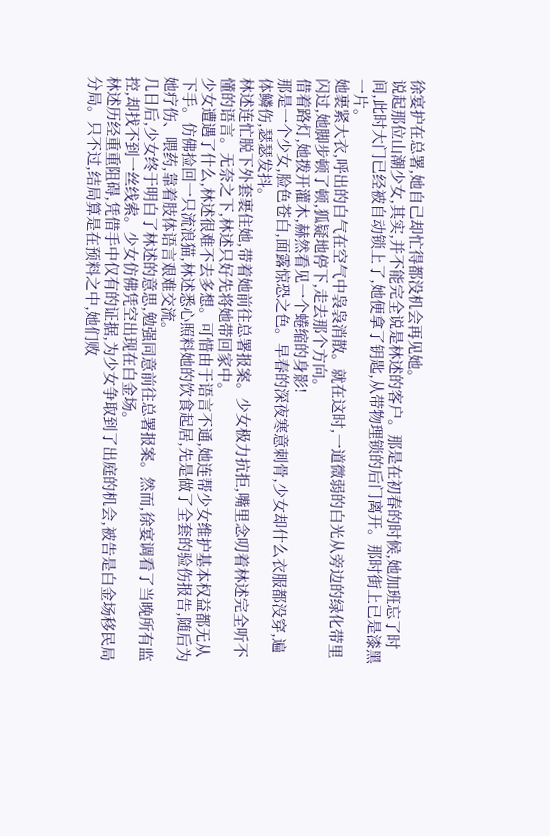徐宴护在总署,她自己却忙得都没机会再见她。
说起那位山潮少女,其实,并不能完全说是林述的客户。那是在初春的时候,她加班忘了时间,此时大门已经被自动锁上了,她便拿了钥匙,从带物理锁的后门离开。那时街上已是漆黑一片。
她裹紧大衣,呼出的白气在空气中袅袅消散。就在这时,一道微弱的白光从旁边的绿化带里闪过,她脚步顿了顿,狐疑地停下,走去那个方向。
借着路灯,她拨开灌木,赫然看见一个蜷缩的身影!
那是一个少女,脸色苍白,面露惊恐之色。早春的深夜寒意刺骨,少女却什么衣服都没穿,遍体鳞伤,瑟瑟发抖。
林述连忙脱下外套裹住她,带着她前往总署报案。少女极力抗拒,嘴里念叨着林述完全听不懂的语言。无奈之下,林述只好先将她带回家中。
少女遭遇了什么,林述很难不去多想。可惜由于语言不通,她连帮少女维护基本权益都无从下手。仿佛捡回一只流浪猫,林述悉心照料她的饮食起居,先是做了全套的验伤报告,随后为她疗伤、喂药,靠着肢体语言艰难交流。
几日后,少女终于明白了林述的意思,勉强同意前往总署报案。然而,徐宴调看了当晚所有监控,却找不到一丝线索。少女仿佛凭空出现在白金场。
林述历经重重阻碍,凭借手中仅有的证据,为少女争取到了出庭的机会,被告是白金场移民局分局。只不过,结局算是在预料之中,她们败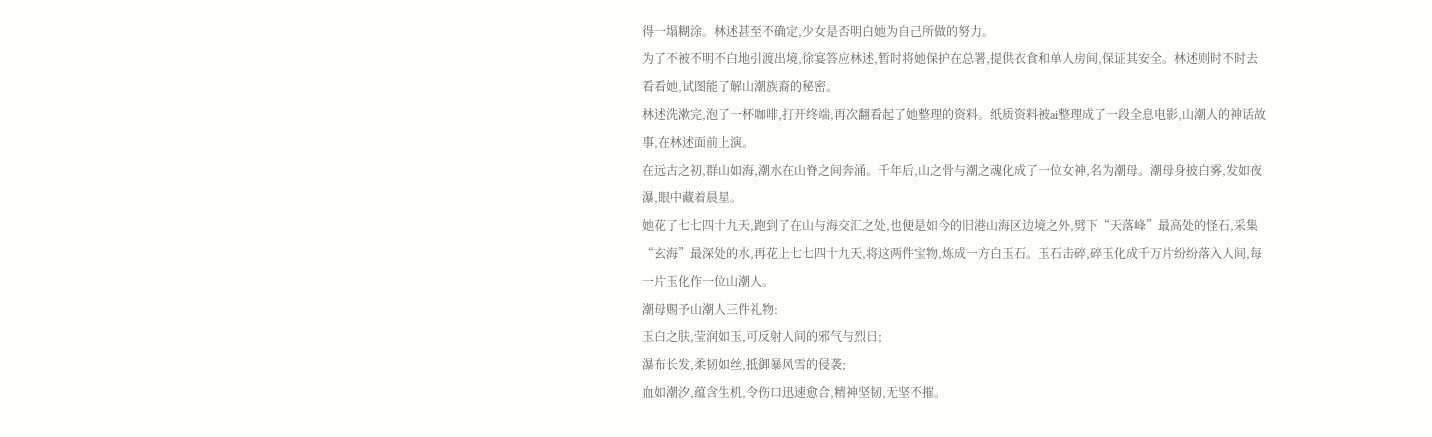得一塌糊涂。林述甚至不确定,少女是否明白她为自己所做的努力。
为了不被不明不白地引渡出境,徐宴答应林述,暂时将她保护在总署,提供衣食和单人房间,保证其安全。林述则时不时去看看她,试图能了解山潮族裔的秘密。
林述洗漱完,泡了一杯咖啡,打开终端,再次翻看起了她整理的资料。纸质资料被ai整理成了一段全息电影,山潮人的神话故事,在林述面前上演。
在远古之初,群山如海,潮水在山脊之间奔涌。千年后,山之骨与潮之魂化成了一位女神,名为潮母。潮母身披白雾,发如夜瀑,眼中藏着晨星。
她花了七七四十九天,跑到了在山与海交汇之处,也便是如今的旧港山海区边境之外,劈下“天落峰”最高处的怪石,采集“玄海”最深处的水,再花上七七四十九天,将这两件宝物,炼成一方白玉石。玉石击碎,碎玉化成千万片纷纷落入人间,每一片玉化作一位山潮人。
潮母赐予山潮人三件礼物:
玉白之肤,莹润如玉,可反射人间的邪气与烈日;
瀑布长发,柔韧如丝,抵御暴风雪的侵袭;
血如潮汐,蕴含生机,令伤口迅速愈合,精神坚韧,无坚不摧。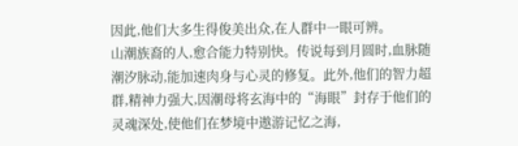因此,他们大多生得俊美出众,在人群中一眼可辨。
山潮族裔的人,愈合能力特别快。传说每到月圆时,血脉随潮汐脉动,能加速肉身与心灵的修复。此外,他们的智力超群,精神力强大,因潮母将玄海中的“海眼”封存于他们的灵魂深处,使他们在梦境中遨游记忆之海,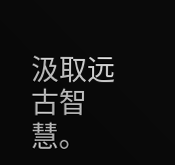汲取远古智慧。